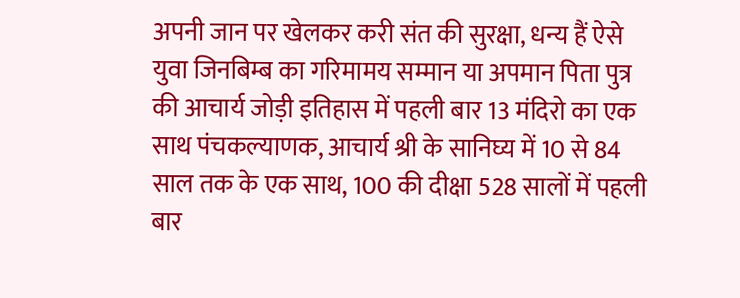अपनी जान पर खेलकर करी संत की सुरक्षा, धन्य हैं ऐसे युवा जिनबिम्ब का गरिमामय सम्मान या अपमान पिता पुत्र की आचार्य जोड़ी इतिहास में पहली बार 13 मंदिरो का एक साथ पंचकल्याणक, आचार्य श्री के सानिघ्य में 10 से 84 साल तक के एक साथ, 100 की दीक्षा 528 सालों में पहली बार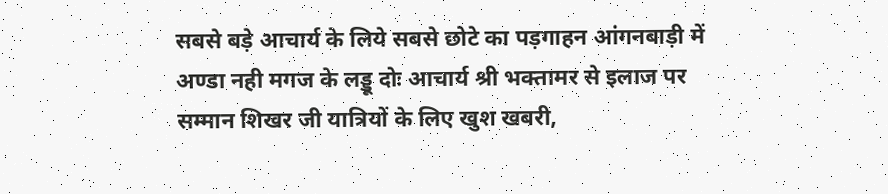सबसे बड़े आचार्य के लिये सबसे छोटे का पड़गाहन आंगनबाड़ी में अण्डा नही मगज के लड्डू दोः आचार्य श्री भक्तामर से इलाज पर सम्मान शिखर जी यात्रियों के लिए खुश खबरी,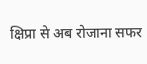क्षिप्रा से अब रोजाना सफर